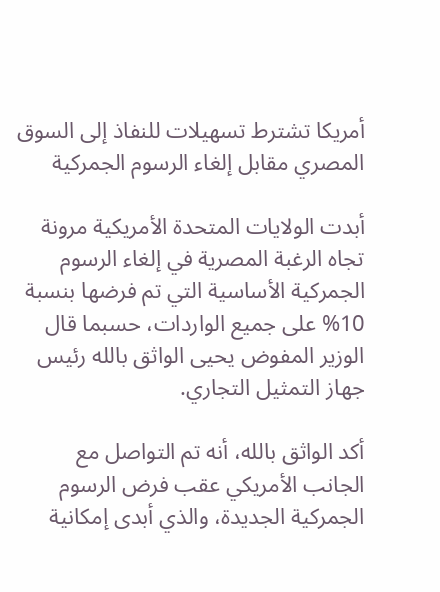أمريكا تشترط تسهيلات للنفاذ إلى السوق المصري مقابل إلغاء الرسوم الجمركية

أبدت الولايات المتحدة الأمريكية مرونة تجاه الرغبة المصرية في إلغاء الرسوم الجمركية الأساسية التي تم فرضها بنسبة 10% على جميع الواردات، حسبما قال الوزير المفوض يحيى الواثق بالله رئيس جهاز التمثيل التجاري.

أكد الواثق بالله، أنه تم التواصل مع الجانب الأمريكي عقب فرض الرسوم الجمركية الجديدة، والذي أبدى إمكانية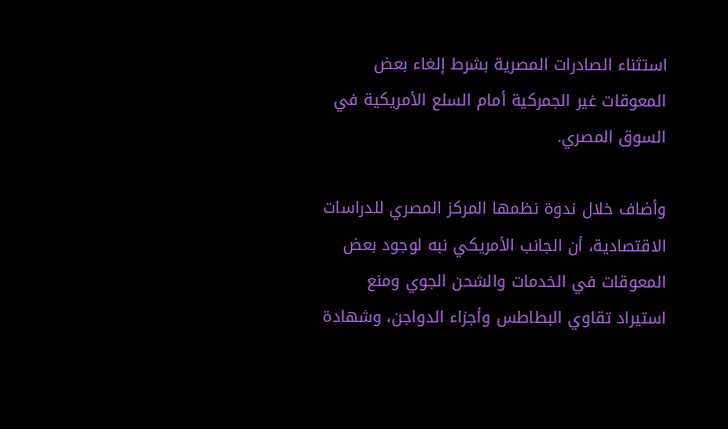استثناء الصادرات المصرية بشرط إلغاء بعض المعوقات غير الجمركية أمام السلع الأمريكية في السوق المصري.

وأضاف خلال ندوة نظمها المركز المصري للدراسات الاقتصادية، أن الجانب الأمريكي نبه لوجود بعض المعوقات في الخدمات والشحن الجوي ومنع استيراد تقاوي البطاطس وأجزاء الدواجن، وشهادة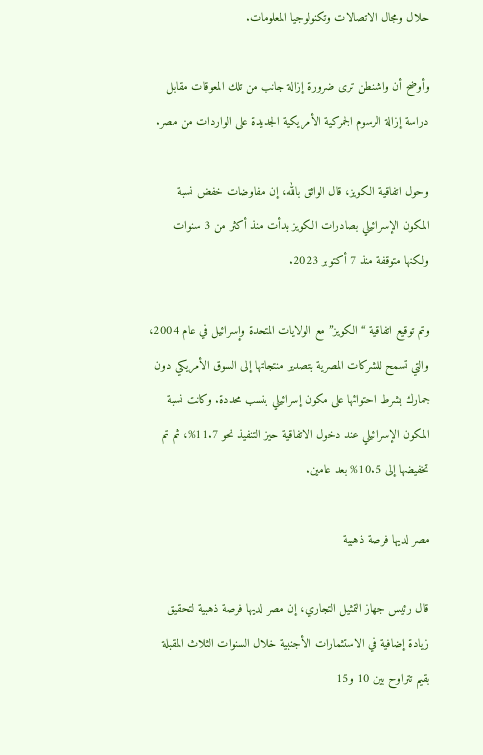حلال ومجال الاتصالات وتكنولوجيا المعلومات.

وأوضح أن واشنطن ترى ضرورة إزالة جانب من تلك المعوقات مقابل دراسة إزالة الرسوم الجمركية الأمريكية الجديدة على الواردات من مصر.

وحول اتفاقية الكويز، قال الواثق بالله، إن مفاوضات خفض نسبة المكون الإسرائيلي بصادرات الكويز بدأت منذ أكثر من 3 سنوات ولكنها متوقفة منذ 7 أكتوبر 2023.

وتم توقيع اتفاقية “الكويز” مع الولايات المتحدة وإسرائيل في عام 2004، والتي تسمح للشركات المصرية بتصدير منتجاتها إلى السوق الأمريكي دون جمارك بشرط احتوائها على مكون إسرائيلي بنسب محددة. وكانت نسبة المكون الإسرائيلي عند دخول الاتفاقية حيز التنفيذ نحو 11.7%، ثم تم تخفيضها إلى 10.5% بعد عامين.

مصر لديها فرصة ذهبية

قال رئيس جهاز التمثيل التجاري، إن مصر لديها فرصة ذهبية لتحقيق زيادة إضافية في الاستثمارات الأجنبية خلال السنوات الثلاث المقبلة بقيم تتراوح بين 10 و15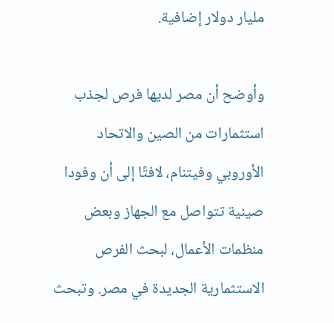مليار دولار إضافية.

وأوضح أن مصر لديها فرص لجذب استثمارات من الصين والاتحاد الأوروبي وفيتنام، لافتًا إلى أن وفودا صينية تتواصل مع الجهاز وبعض منظمات الأعمال، لبحث الفرص الاستثمارية الجديدة في مصر. وتبحث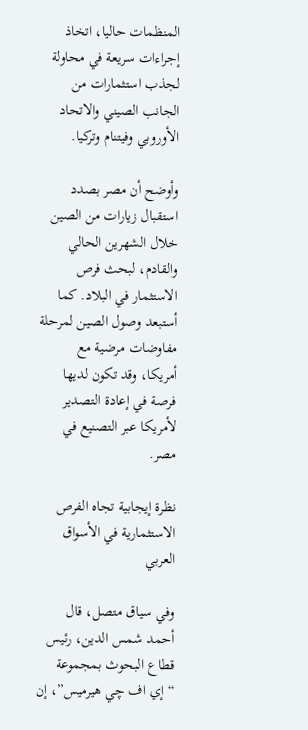المنظمات حاليا، اتخاذ إجراءات سريعة في محاولة لجذب استثمارات من الجانب الصيني والاتحاد الأوروبي وفيتنام وتركيا.

وأوضح أن مصر بصدد استقبال زيارات من الصين خلال الشهرين الحالي والقادم، لبحث فرص الاستثمار في البلاد. كما أستبعد وصول الصين لمرحلة مفاوضات مرضية مع أمريكا، وقد تكون لديها فرصة في إعادة التصدير لأمريكا عبر التصنيع في مصر.

نظرة إيجابية تجاه الفرص الاستثمارية في الأسواق العربي

وفي سياق متصل، قال أحمد شمس الدين، رئيس قطاع البحوث بمجموعة “إي اف چي هيرميس”، إن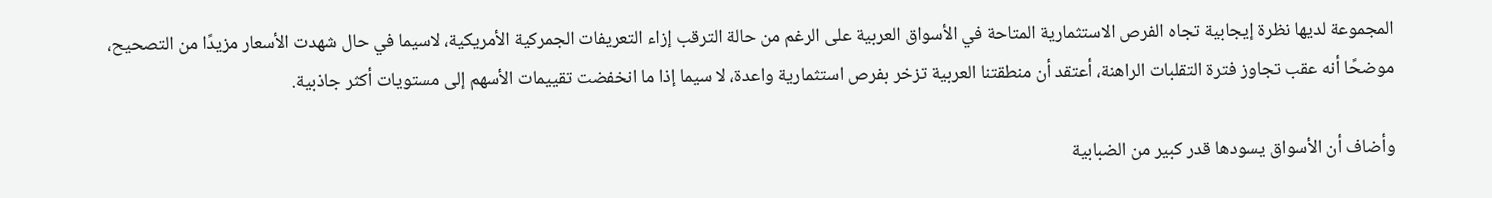المجموعة لديها نظرة إيجابية تجاه الفرص الاستثمارية المتاحة في الأسواق العربية على الرغم من حالة الترقب إزاء التعريفات الجمركية الأمريكية، لاسيما في حال شهدت الأسعار مزيدًا من التصحيح، موضحًا أنه عقب تجاوز فترة التقلبات الراهنة، أعتقد أن منطقتنا العربية تزخر بفرص استثمارية واعدة، لا سيما إذا ما انخفضت تقييمات الأسهم إلى مستويات أكثر جاذبية.

وأضاف أن الأسواق يسودها قدر كبير من الضبابية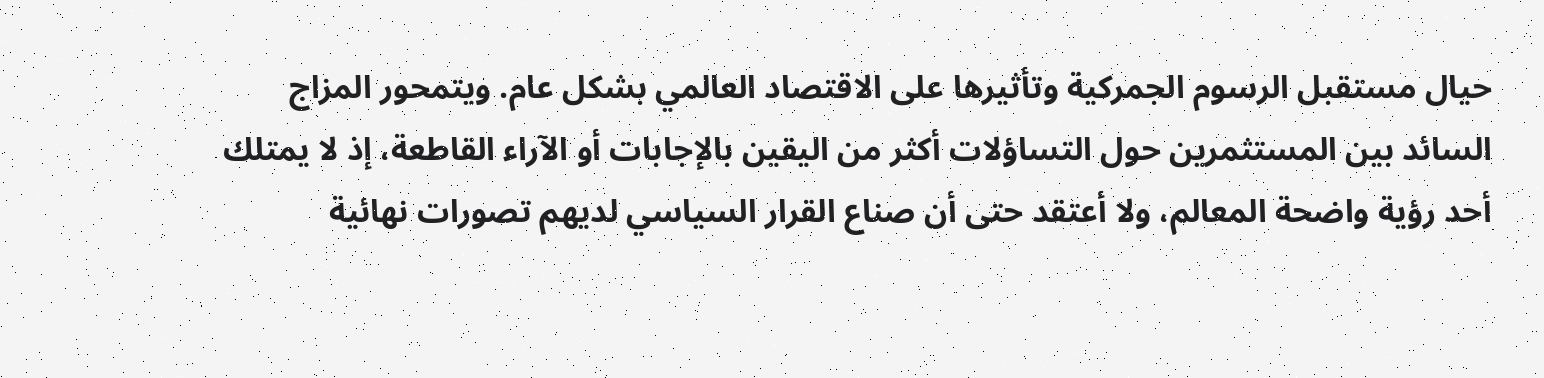حيال مستقبل الرسوم الجمركية وتأثيرها على الاقتصاد العالمي بشكل عام. ويتمحور المزاج السائد بين المستثمرين حول التساؤلات أكثر من اليقين بالإجابات أو الآراء القاطعة، إذ لا يمتلك أحد رؤية واضحة المعالم، ولا أعتقد حتى أن صناع القرار السياسي لديهم تصورات نهائية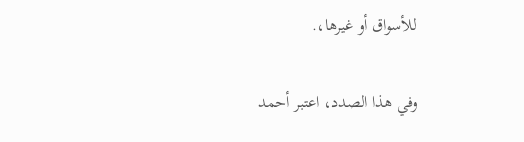للأسواق أو غيرها،.

وفي هذا الصدد، اعتبر أحمد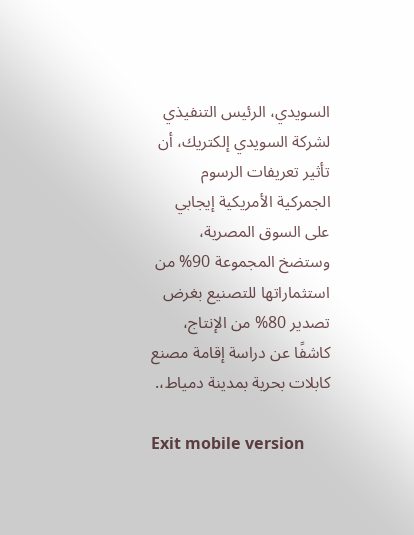السويدي، الرئيس التنفيذي لشركة السويدي إلكتريك، أن تأثير تعريفات الرسوم الجمركية الأمريكية إيجابي على السوق المصرية، وستضخ المجموعة 90% من استثماراتها للتصنيع بغرض تصدير 80% من الإنتاج، كاشفًا عن دراسة إقامة مصنع كابلات بحرية بمدينة دمياط،.

Exit mobile version